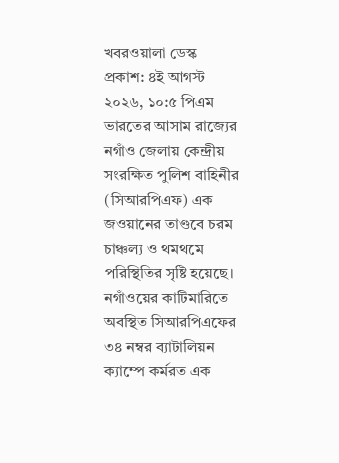খবরওয়ালা ডেস্ক
প্রকাশ: ৪ই আগস্ট ২০২৬, ১০:৫ পিএম
ভারতের আসাম রাজ্যের নগাঁও জেলায় কেন্দ্রীয় সংরক্ষিত পুলিশ বাহিনীর (সিআরপিএফ) এক জওয়ানের তাণ্ডবে চরম চাঞ্চল্য ও থমথমে পরিস্থিতির সৃষ্টি হয়েছে। নগাঁওয়ের কাটিমারিতে অবস্থিত সিআরপিএফের ৩৪ নম্বর ব্যাটালিয়ন ক্যাম্পে কর্মরত এক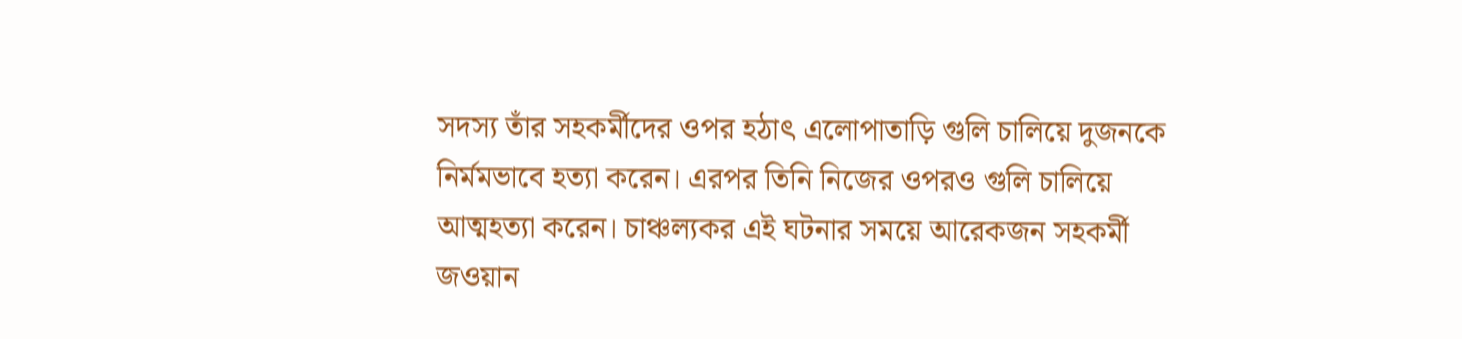সদস্য তাঁর সহকর্মীদের ওপর হঠাৎ এলোপাতাড়ি গুলি চালিয়ে দুজনকে নির্মমভাবে হত্যা করেন। এরপর তিনি নিজের ওপরও গুলি চালিয়ে আত্মহত্যা করেন। চাঞ্চল্যকর এই ঘটনার সময়ে আরেকজন সহকর্মী জওয়ান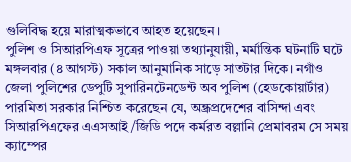গুলিবিদ্ধ হয়ে মারাত্মকভাবে আহত হয়েছেন।
পুলিশ ও সিআরপিএফ সূত্রের পাওয়া তথ্যানুযায়ী, মর্মান্তিক ঘটনাটি ঘটে মঙ্গলবার (৪ আগস্ট) সকাল আনুমানিক সাড়ে সাতটার দিকে। নগাঁও জেলা পুলিশের ডেপুটি সুপারিনটেনডেন্ট অব পুলিশ (হেডকোয়ার্টার) পারমিতা সরকার নিশ্চিত করেছেন যে, অন্ধ্রপ্রদেশের বাসিন্দা এবং সিআরপিএফের এএসআই/জিডি পদে কর্মরত বল্লানি প্রেমাবরম সে সময় ক্যাম্পের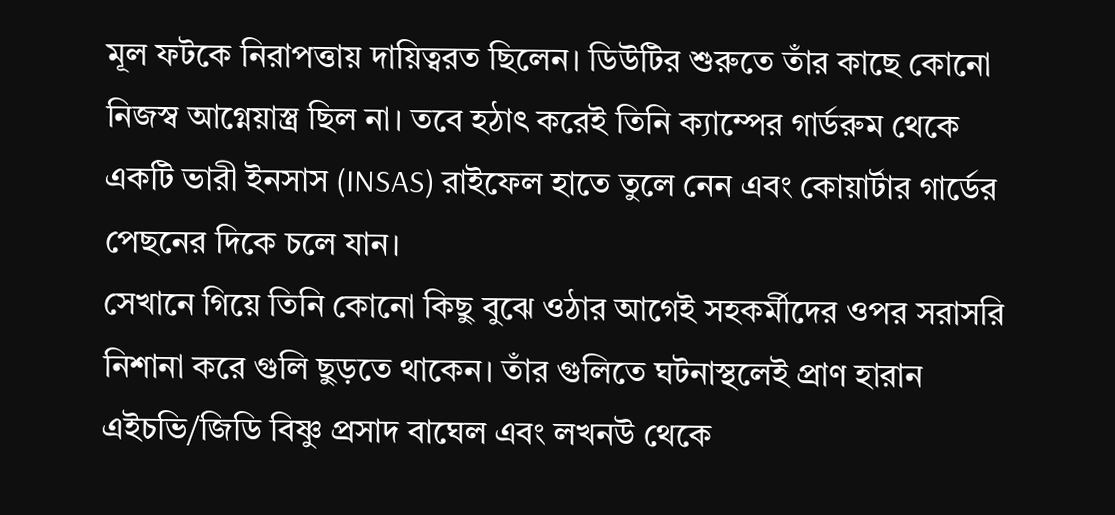মূল ফটকে নিরাপত্তায় দায়িত্বরত ছিলেন। ডিউটির শুরুতে তাঁর কাছে কোনো নিজস্ব আগ্নেয়াস্ত্র ছিল না। তবে হঠাৎ করেই তিনি ক্যাম্পের গার্ডরুম থেকে একটি ভারী ইনসাস (INSAS) রাইফেল হাতে তুলে নেন এবং কোয়ার্টার গার্ডের পেছনের দিকে চলে যান।
সেখানে গিয়ে তিনি কোনো কিছু বুঝে ওঠার আগেই সহকর্মীদের ওপর সরাসরি নিশানা করে গুলি ছুড়তে থাকেন। তাঁর গুলিতে ঘটনাস্থলেই প্রাণ হারান এইচভি/জিডি বিষ্ণু প্রসাদ বাঘেল এবং লখনউ থেকে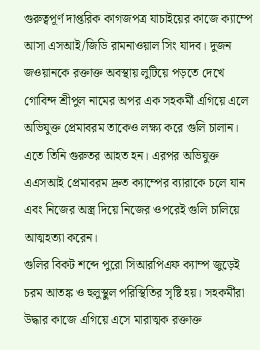গুরুত্বপূর্ণ দাপ্তরিক কাগজপত্র যাচাইয়ের কাজে ক্যাম্পে আসা এসআই/জিডি রামনাওয়াল সিং যাদব। দুজন জওয়ানকে রক্তাক্ত অবস্থায় লুটিয়ে পড়তে দেখে গোবিন্দ শ্রীপুল নামের অপর এক সহকর্মী এগিয়ে এলে অভিযুক্ত প্রেমাবরম তাকেও লক্ষ্য করে গুলি চালান। এতে তিনি গুরুতর আহত হন। এরপর অভিযুক্ত এএসআই প্রেমাবরম দ্রুত ক্যাম্পের ব্যারাকে চলে যান এবং নিজের অস্ত্র দিয়ে নিজের ওপরেই গুলি চালিয়ে আত্মহত্যা করেন।
গুলির বিকট শব্দে পুরো সিআরপিএফ ক্যাম্প জুড়েই চরম আতঙ্ক ও হুলুস্থুল পরিস্থিতির সৃষ্টি হয়। সহকর্মীরা উদ্ধার কাজে এগিয়ে এসে মারাত্মক রক্তাক্ত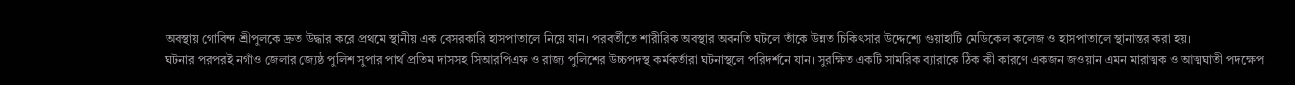অবস্থায় গোবিন্দ শ্রীপুলকে দ্রুত উদ্ধার করে প্রথমে স্থানীয় এক বেসরকারি হাসপাতালে নিয়ে যান। পরবর্তীতে শারীরিক অবস্থার অবনতি ঘটলে তাঁকে উন্নত চিকিৎসার উদ্দেশ্যে গুয়াহাটি মেডিকেল কলেজ ও হাসপাতালে স্থানান্তর করা হয়।
ঘটনার পরপরই নগাঁও জেলার জ্যেষ্ঠ পুলিশ সুপার পার্থ প্রতিম দাসসহ সিআরপিএফ ও রাজ্য পুলিশের উচ্চপদস্থ কর্মকর্তারা ঘটনাস্থলে পরিদর্শনে যান। সুরক্ষিত একটি সামরিক ব্যারাকে ঠিক কী কারণে একজন জওয়ান এমন মারাত্মক ও আত্মঘাতী পদক্ষেপ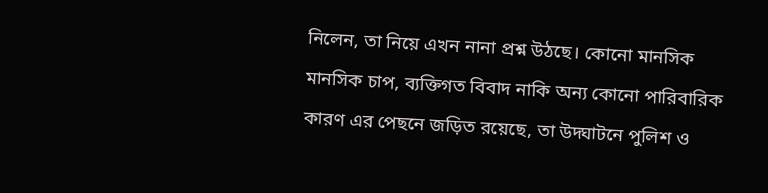নিলেন, তা নিয়ে এখন নানা প্রশ্ন উঠছে। কোনো মানসিক মানসিক চাপ, ব্যক্তিগত বিবাদ নাকি অন্য কোনো পারিবারিক কারণ এর পেছনে জড়িত রয়েছে, তা উদ্ঘাটনে পুলিশ ও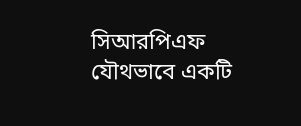সিআরপিএফ যৌথভাবে একটি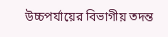উচ্চপর্যায়ের বিভাগীয় তদন্ত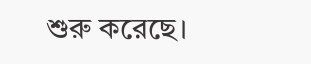শুরু করেছে।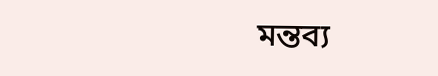মন্তব্য